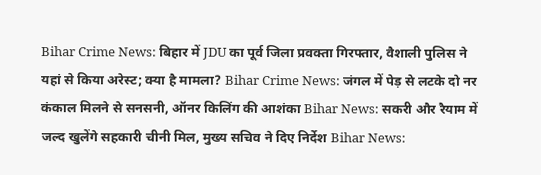Bihar Crime News: बिहार में JDU का पूर्व जिला प्रवक्ता गिरफ्तार, वैशाली पुलिस ने यहां से किया अरेस्ट; क्या है मामला? Bihar Crime News: जंगल में पेड़ से लटके दो नर कंकाल मिलने से सनसनी, ऑनर किलिंग की आशंका Bihar News: सकरी और रैयाम में जल्द खुलेंगे सहकारी चीनी मिल, मुख्य सचिव ने दिए निर्देश Bihar News: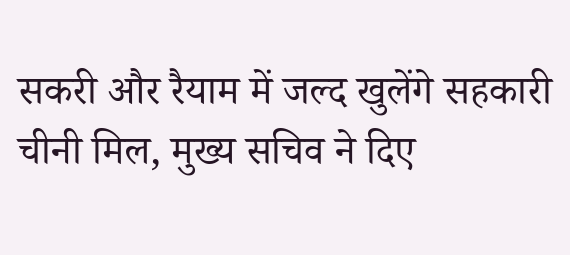सकरी और रैयाम में जल्द खुलेंगे सहकारी चीनी मिल, मुख्य सचिव ने दिए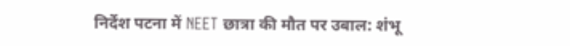निर्देश पटना में NEET छात्रा की मौत पर उबाल: शंभू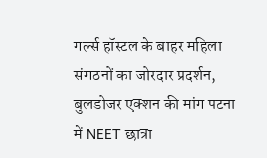गर्ल्स हॉस्टल के बाहर महिला संगठनों का जोरदार प्रदर्शन, बुलडोजर एक्शन की मांग पटना में NEET छात्रा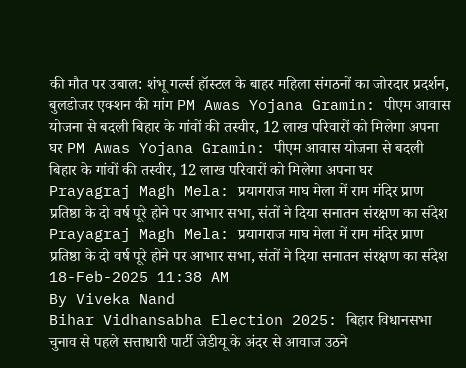की मौत पर उबाल: शंभू गर्ल्स हॉस्टल के बाहर महिला संगठनों का जोरदार प्रदर्शन, बुलडोजर एक्शन की मांग PM Awas Yojana Gramin: पीएम आवास योजना से बदली बिहार के गांवों की तस्वीर, 12 लाख परिवारों को मिलेगा अपना घर PM Awas Yojana Gramin: पीएम आवास योजना से बदली बिहार के गांवों की तस्वीर, 12 लाख परिवारों को मिलेगा अपना घर Prayagraj Magh Mela: प्रयागराज माघ मेला में राम मंदिर प्राण प्रतिष्ठा के दो वर्ष पूरे होने पर आभार सभा, संतों ने दिया सनातन संरक्षण का संदेश Prayagraj Magh Mela: प्रयागराज माघ मेला में राम मंदिर प्राण प्रतिष्ठा के दो वर्ष पूरे होने पर आभार सभा, संतों ने दिया सनातन संरक्षण का संदेश
18-Feb-2025 11:38 AM
By Viveka Nand
Bihar Vidhansabha Election 2025: बिहार विधानसभा चुनाव से पहले सत्ताधारी पार्टी जेडीयू के अंदर से आवाज उठने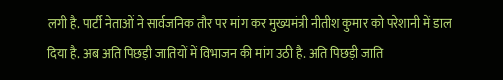लगी है. पार्टी नेताओं ने सार्वजनिक तौर पर मांग कर मुख्यमंत्री नीतीश कुमार को परेशानी में डाल दिया है. अब अति पिछड़ी जातियों में विभाजन की मांग उठी है. अति पिछड़ी जाति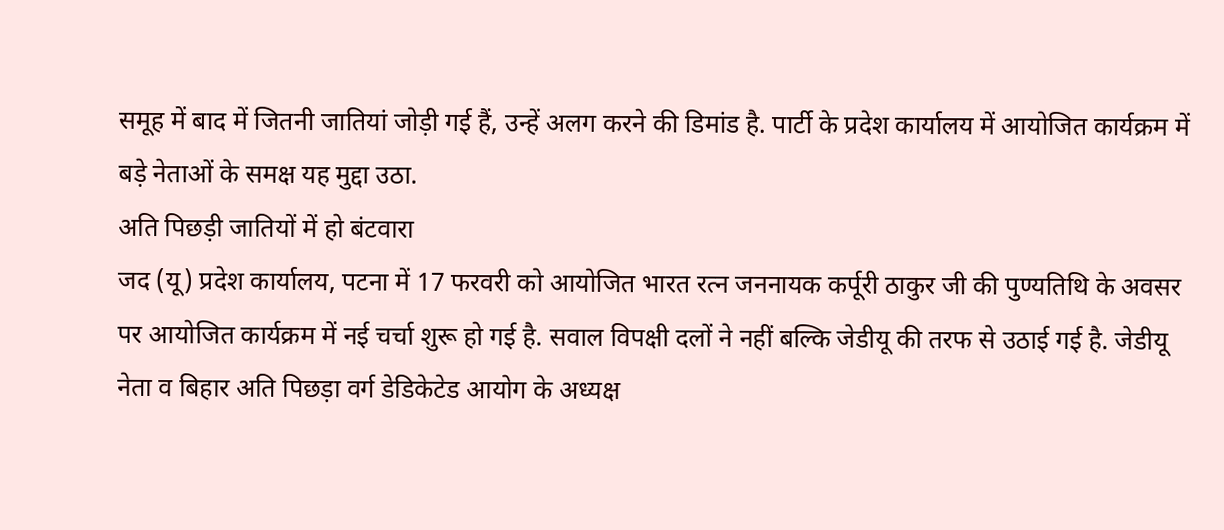समूह में बाद में जितनी जातियां जोड़ी गई हैं, उन्हें अलग करने की डिमांड है. पार्टी के प्रदेश कार्यालय में आयोजित कार्यक्रम में बड़े नेताओं के समक्ष यह मुद्दा उठा.
अति पिछड़ी जातियों में हो बंटवारा
जद (यू) प्रदेश कार्यालय, पटना में 17 फरवरी को आयोजित भारत रत्न जननायक कर्पूरी ठाकुर जी की पुण्यतिथि के अवसर पर आयोजित कार्यक्रम में नई चर्चा शुरू हो गई है. सवाल विपक्षी दलों ने नहीं बल्कि जेडीयू की तरफ से उठाई गई है. जेडीयू नेता व बिहार अति पिछड़ा वर्ग डेडिकेटेड आयोग के अध्यक्ष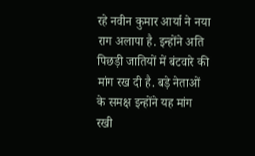रहे नवीन कुमार आर्या ने नया राग अलापा है. इन्होंने अति पिछड़ी जातियों में बंटवारे की मांग रख दी है. बड़े नेताओं के समक्ष इन्होंने यह मांग रखी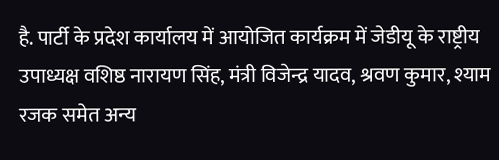है. पार्टी के प्रदेश कार्यालय में आयोजित कार्यक्रम में जेडीयू के राष्ट्रीय उपाध्यक्ष वशिष्ठ नारायण सिंह, मंत्री विजेन्द्र यादव, श्रवण कुमार, श्याम रजक समेत अन्य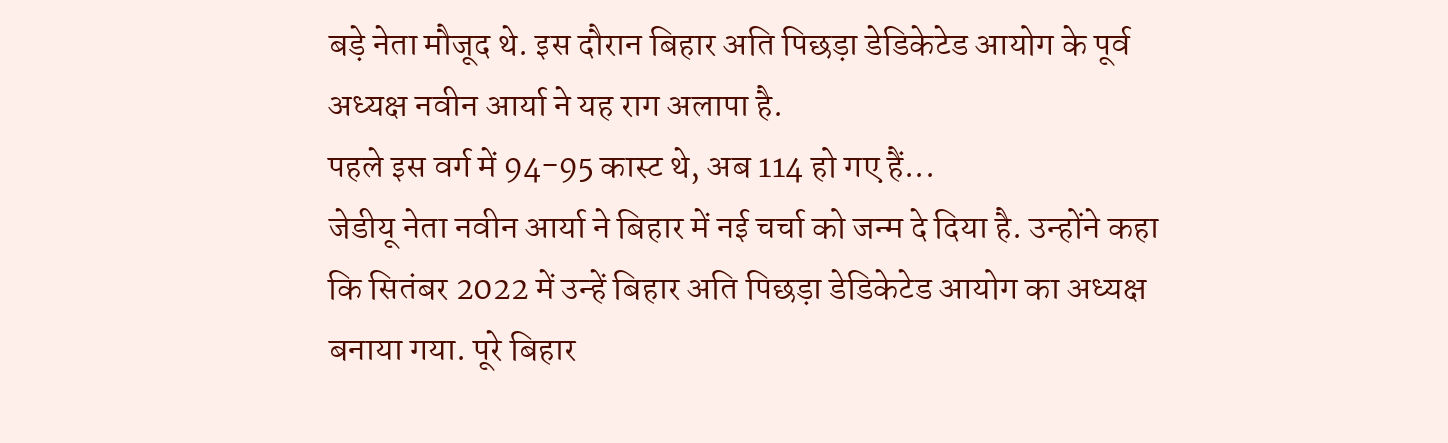बड़े नेता मौजूद थे. इस दौरान बिहार अति पिछड़ा डेडिकेटेड आयोग के पूर्व अध्यक्ष नवीन आर्या ने यह राग अलापा है.
पहले इस वर्ग में 94-95 कास्ट थे, अब 114 हो गए हैं...
जेडीयू नेता नवीन आर्या ने बिहार में नई चर्चा को जन्म दे दिया है. उन्होंने कहा कि सितंबर 2022 में उन्हें बिहार अति पिछड़ा डेडिकेटेड आयोग का अध्यक्ष बनाया गया. पूरे बिहार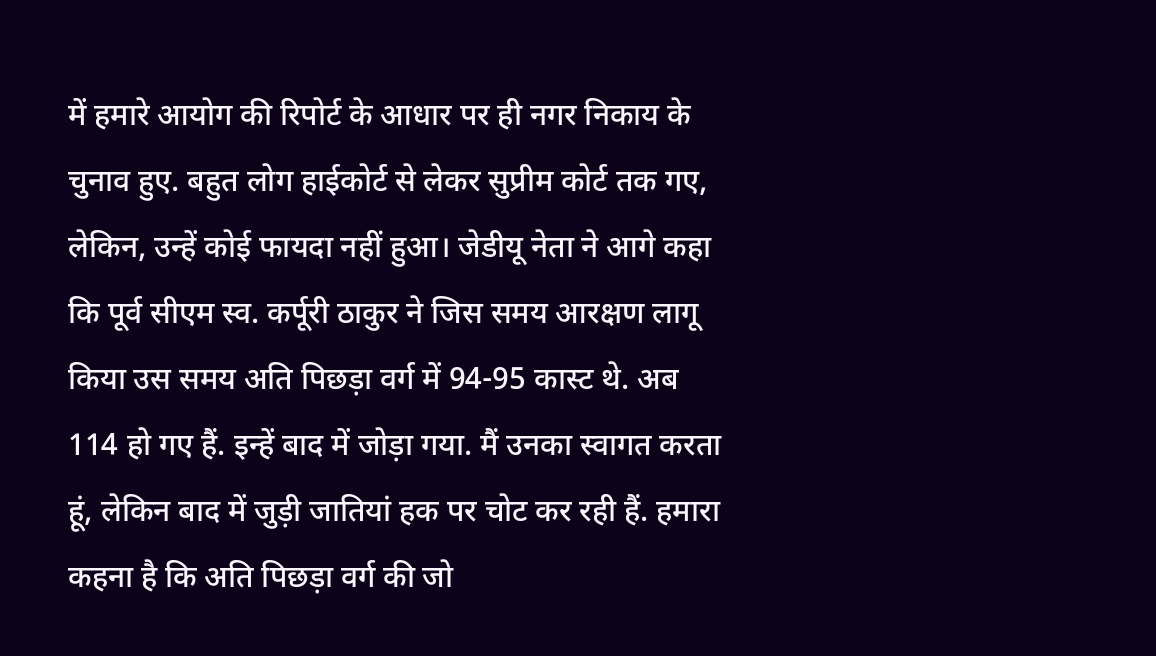में हमारे आयोग की रिपोर्ट के आधार पर ही नगर निकाय के चुनाव हुए. बहुत लोग हाईकोर्ट से लेकर सुप्रीम कोर्ट तक गए, लेकिन, उन्हें कोई फायदा नहीं हुआ। जेडीयू नेता ने आगे कहा कि पूर्व सीएम स्व. कर्पूरी ठाकुर ने जिस समय आरक्षण लागू किया उस समय अति पिछड़ा वर्ग में 94-95 कास्ट थे. अब 114 हो गए हैं. इन्हें बाद में जोड़ा गया. मैं उनका स्वागत करता हूं, लेकिन बाद में जुड़ी जातियां हक पर चोट कर रही हैं. हमारा कहना है कि अति पिछड़ा वर्ग की जो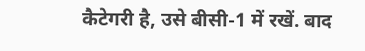कैटेगरी है, उसे बीसी-1 में रखें. बाद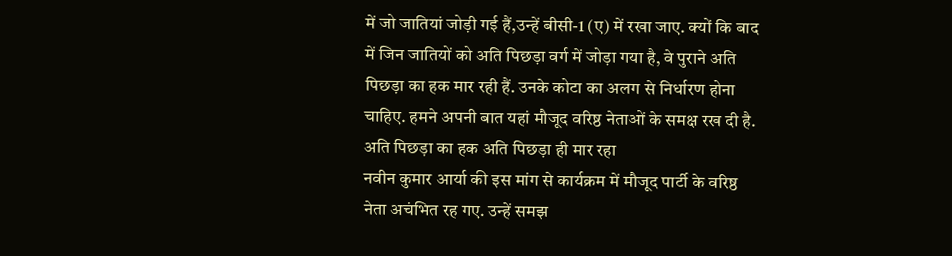में जो जातियां जोड़ी गई हैं,उन्हें बीसी-1 (ए) में रखा जाए. क्यों कि बाद में जिन जातियों को अति पिछड़ा वर्ग में जोड़ा गया है, वे पुराने अति पिछड़ा का हक मार रही हैं. उनके कोटा का अलग से निर्धारण होना चाहिए. हमने अपनी बात यहां मौजूद वरिष्ठ नेताओं के समक्ष रख दी है.
अति पिछड़ा का हक अति पिछड़ा ही मार रहा
नवीन कुमार आर्या की इस मांग से कार्यक्रम में मौजूद पार्टी के वरिष्ठ नेता अचंभित रह गए. उन्हें समझ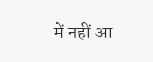में नहीं आ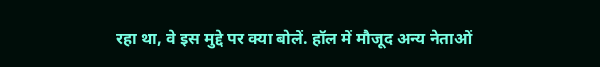रहा था, वे इस मुद्दे पर क्या बोलें. हॉल में मौजूद अन्य नेताओं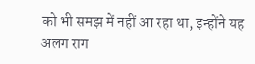को भी समझ में नहीं आ रहा था, इन्होंने यह अलग राग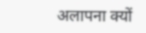अलापना क्यों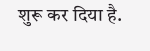शुरू कर दिया है.